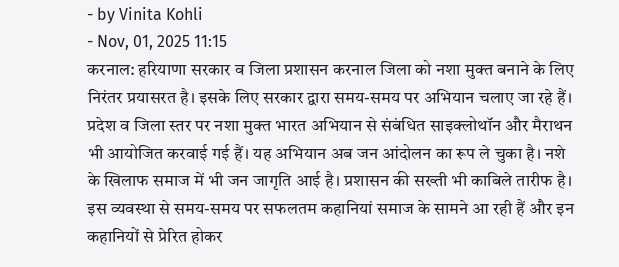- by Vinita Kohli
- Nov, 01, 2025 11:15
करनाल: हरियाणा सरकार व जिला प्रशासन करनाल जिला को नशा मुक्त बनाने के लिए निरंतर प्रयासरत है। इसके लिए सरकार द्वारा समय-समय पर अभियान चलाए जा रहे हैं। प्रदेश व जिला स्तर पर नशा मुक्त भारत अभियान से संबंधित साइक्लोथॉन और मैराथन भी आयोजित करवाई गई हैं। यह अभियान अब जन आंदोलन का रूप ले चुका है। नशे के खिलाफ समाज में भी जन जागृति आई है। प्रशासन की सख्ती भी काबिले तारीफ है। इस व्यवस्था से समय-समय पर सफलतम कहानियां समाज के सामने आ रही हैं और इन कहानियों से प्रेरित होकर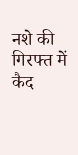नशे की गिरफ्त में कैद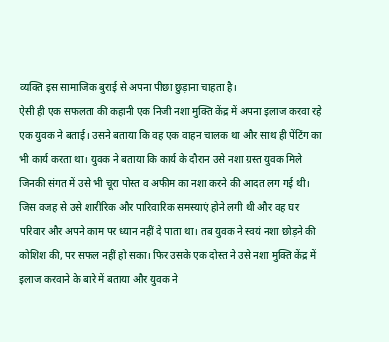व्यक्ति इस सामाजिक बुराई से अपना पीछा छुड़ाना चाहता है।
ऐसी ही एक सफलता की कहानी एक निजी नशा मुक्ति केंद्र में अपना इलाज करवा रहे एक युवक ने बताई। उसने बताया कि वह एक वाहन चालक था और साथ ही पेंटिंग का भी कार्य करता था। युवक ने बताया कि कार्य के दौरान उसे नशा ग्रस्त युवक मिले जिनकी संगत में उसे भी चूरा पोस्त व अफीम का नशा करने की आदत लग गई थी। जिस वजह से उसे शारीरिक और पारिवारिक समस्याएं होने लगी थी और वह घर परिवार और अपने काम पर ध्यान नहीं दे पाता था। तब युवक ने स्वयं नशा छोड़ने की कोशिश की, पर सफल नहीं हो सका। फिर उसके एक दोस्त ने उसे नशा मुक्ति केंद्र में इलाज करवाने के बारे में बताया और युवक ने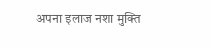अपना इलाज नशा मुक्ति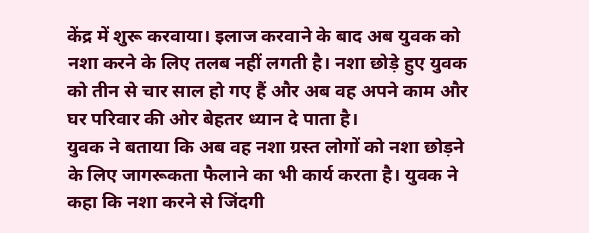केंद्र में शुरू करवाया। इलाज करवाने के बाद अब युवक को नशा करने के लिए तलब नहीं लगती है। नशा छोड़े हुए युवक को तीन से चार साल हो गए हैं और अब वह अपने काम और घर परिवार की ओर बेहतर ध्यान दे पाता है।
युवक ने बताया कि अब वह नशा ग्रस्त लोगों को नशा छोड़ने के लिए जागरूकता फैलाने का भी कार्य करता है। युवक ने कहा कि नशा करने से जिंदगी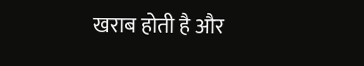खराब होती है और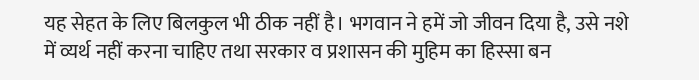यह सेहत के लिए बिलकुल भी ठीक नहीं है। भगवान ने हमें जो जीवन दिया है, उसे नशे में व्यर्थ नहीं करना चाहिए तथा सरकार व प्रशासन की मुहिम का हिस्सा बन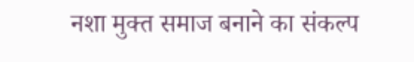नशा मुक्त समाज बनाने का संकल्प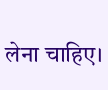लेना चाहिए।